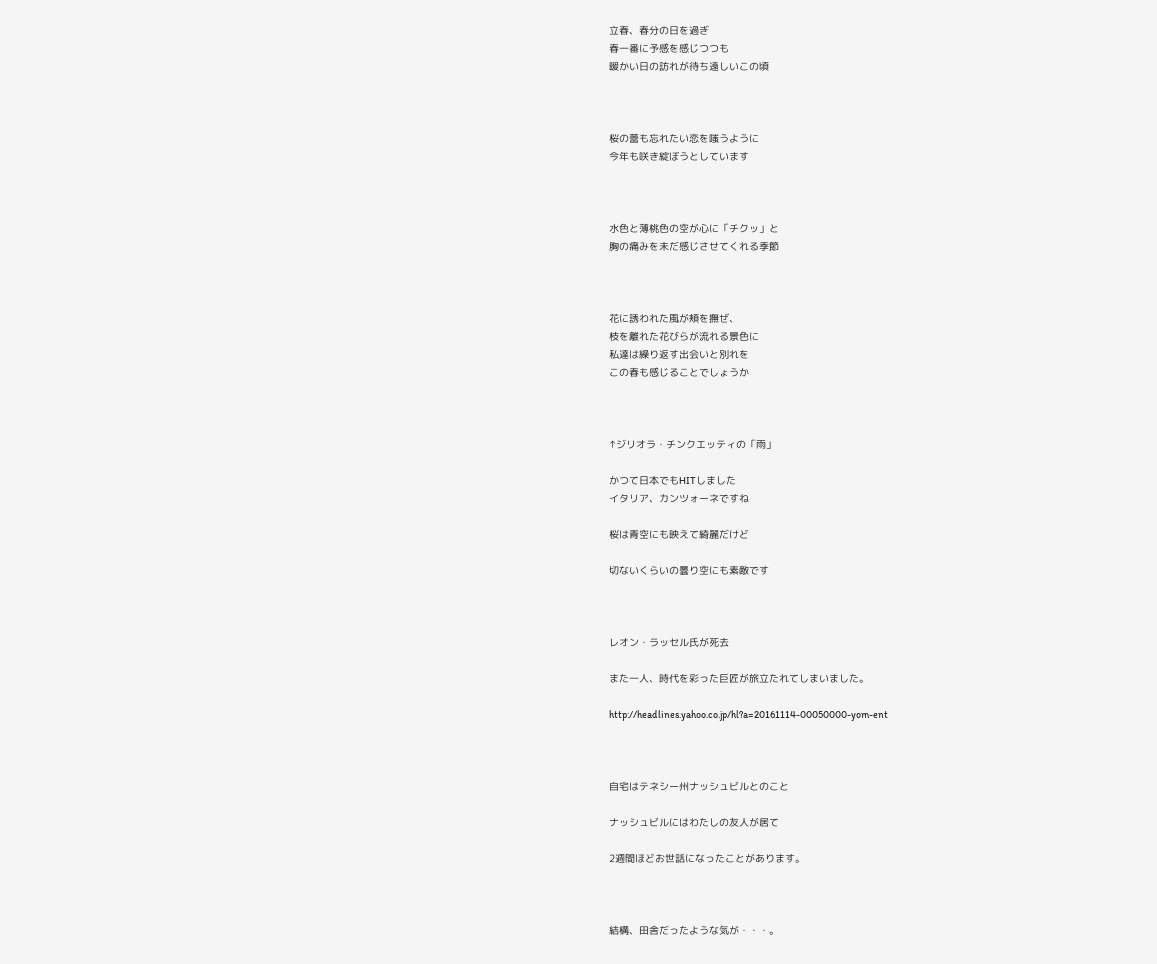立春、春分の日を過ぎ
春一番に予感を感じつつも
暖かい日の訪れが待ち遠しいこの頃



桜の蕾も忘れたい恋を嗤うように
今年も咲き綻ぼうとしています



水色と薄桃色の空が心に「チクッ」と
胸の痛みを未だ感じさせてくれる季節



花に誘われた風が頬を撫ぜ、
枝を離れた花びらが流れる景色に
私達は繰り返す出会いと別れを
この春も感じることでしょうか



↑ジリオラ・チンクエッティの「雨」

かつて日本でもHITしました
イタリア、カンツォーネですね

桜は青空にも映えて綺麗だけど

切ないくらいの曇り空にも素敵です



レオン・ラッセル氏が死去

また一人、時代を彩った巨匠が旅立たれてしまいました。

http://headlines.yahoo.co.jp/hl?a=20161114-00050000-yom-ent



自宅はテネシー州ナッシュビルとのこと

ナッシュビルにはわたしの友人が居て

2週間ほどお世話になったことがあります。



結構、田舎だったような気が・・・。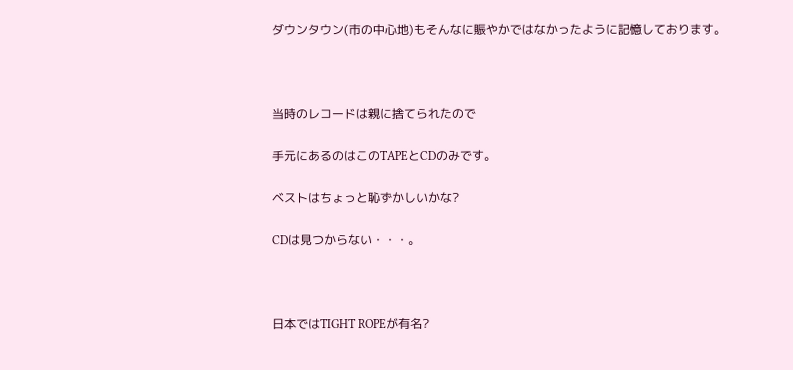ダウンタウン(市の中心地)もそんなに賑やかではなかったように記憶しております。



当時のレコードは親に捨てられたので

手元にあるのはこのTAPEとCDのみです。

ベストはちょっと恥ずかしいかな?

CDは見つからない・・・。



日本ではTIGHT ROPEが有名?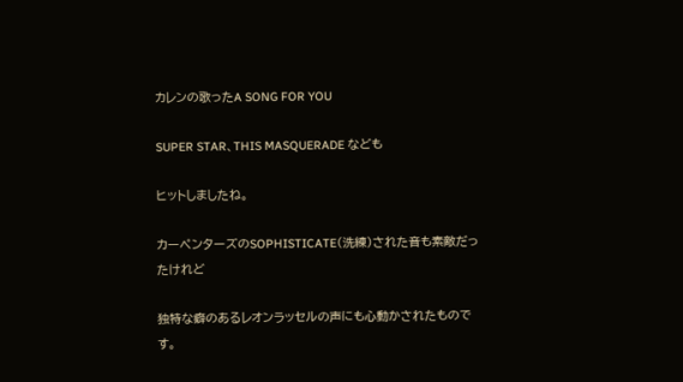カレンの歌ったA SONG FOR YOU

SUPER STAR、THIS MASQUERADE なども

ヒットしましたね。

カーペンターズのSOPHISTICATE(洗練)された音も素敵だったけれど

独特な癖のあるレオンラッセルの声にも心動かされたものです。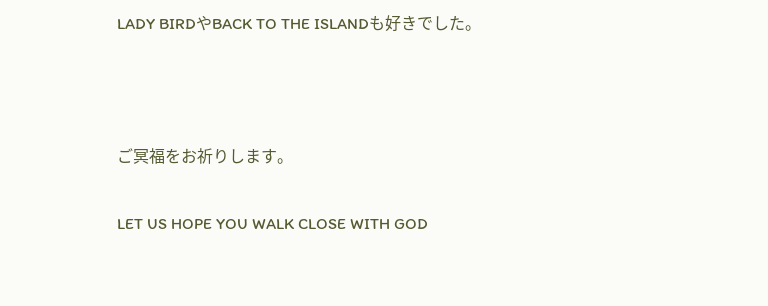LADY BIRDやBACK TO THE ISLANDも好きでした。



ご冥福をお祈りします。

LET US HOPE YOU WALK CLOSE WITH GOD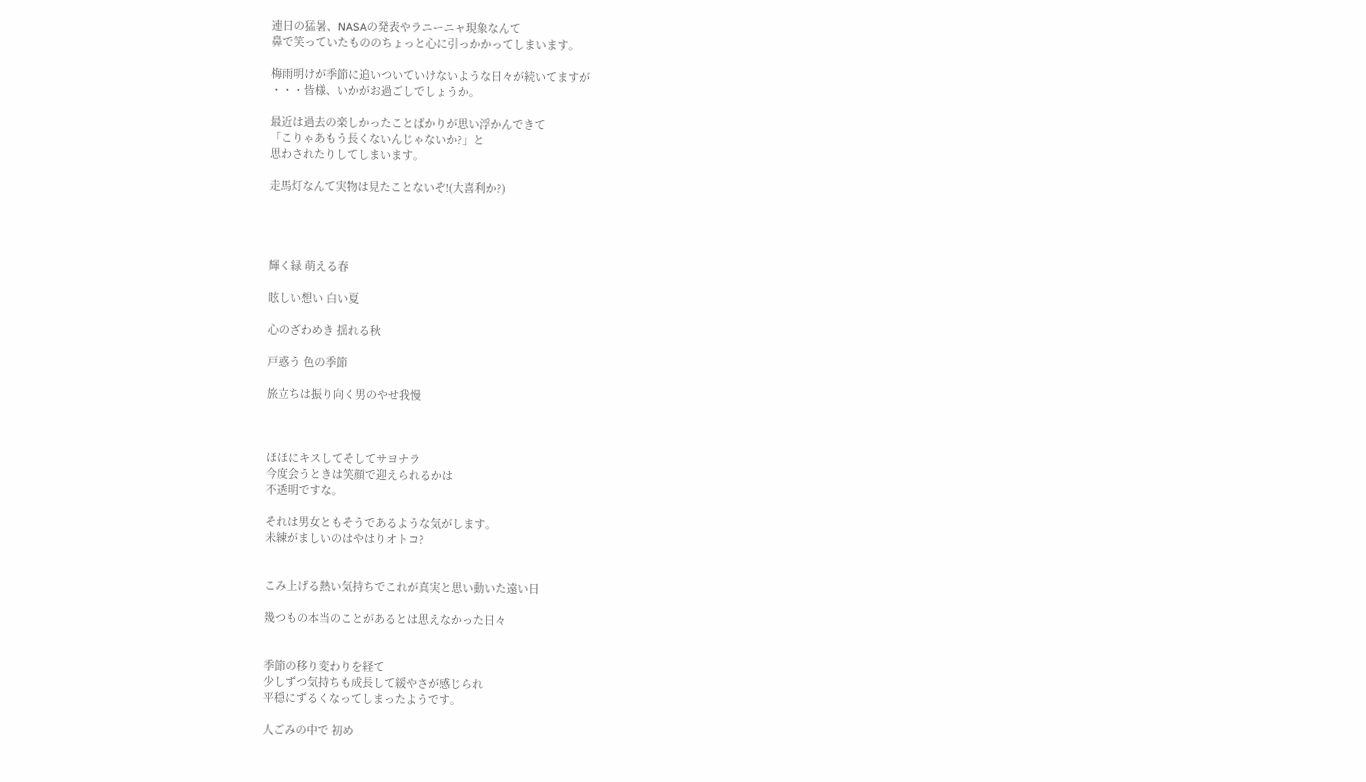連日の猛暑、NASAの発表やラニーニャ現象なんて
鼻で笑っていたもののちょっと心に引っかかってしまいます。

梅雨明けが季節に追いついていけないような日々が続いてますが
・・・皆様、いかがお過ごしでしょうか。

最近は過去の楽しかったことばかりが思い浮かんできて
「こりゃあもう長くないんじゃないか?」と
思わされたりしてしまいます。

走馬灯なんて実物は見たことないぞ!(大喜利か?)




輝く緑 萌える春

眩しい想い 白い夏

心のざわめき 揺れる秋

戸惑う 色の季節

旅立ちは振り向く男のやせ我慢



ほほにキスしてそしてサヨナラ
今度会うときは笑顔で迎えられるかは
不透明ですな。

それは男女ともそうであるような気がします。
未練がましいのはやはりオトコ?


こみ上げる熱い気持ちでこれが真実と思い動いた遠い日

幾つもの本当のことがあるとは思えなかった日々


季節の移り変わりを経て
少しずつ気持ちも成長して緩やさが感じられ
平穏にずるくなってしまったようです。

人ごみの中で 初め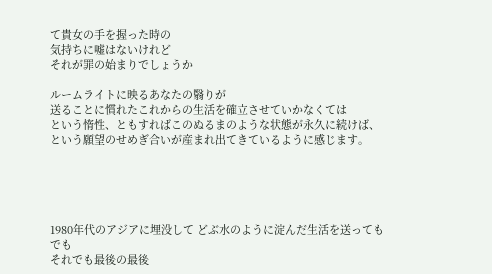て貴女の手を握った時の
気持ちに嘘はないけれど
それが罪の始まりでしょうか

ルームライトに映るあなたの翳りが
送ることに慣れたこれからの生活を確立させていかなくては
という惰性、ともすればこのぬるまのような状態が永久に続けば、
という願望のせめぎ合いが産まれ出てきているように感じます。





1980年代のアジアに埋没して どぶ水のように淀んだ生活を送ってもでも
それでも最後の最後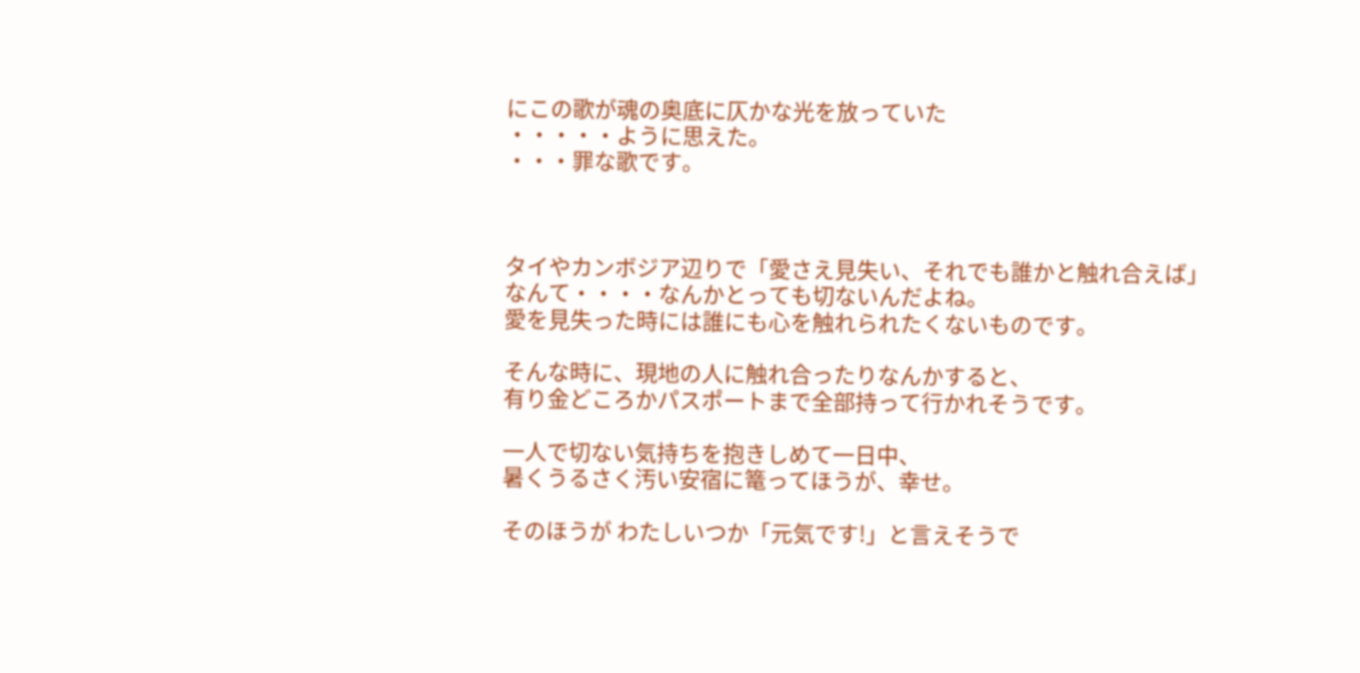にこの歌が魂の奥底に仄かな光を放っていた
・・・・・ように思えた。
・・・罪な歌です。



タイやカンボジア辺りで「愛さえ見失い、それでも誰かと触れ合えば」
なんて・・・・なんかとっても切ないんだよね。
愛を見失った時には誰にも心を触れられたくないものです。

そんな時に、現地の人に触れ合ったりなんかすると、
有り金どころかパスポートまで全部持って行かれそうです。

一人で切ない気持ちを抱きしめて一日中、
暑くうるさく汚い安宿に篭ってほうが、幸せ。

そのほうが わたしいつか「元気です!」と言えそうで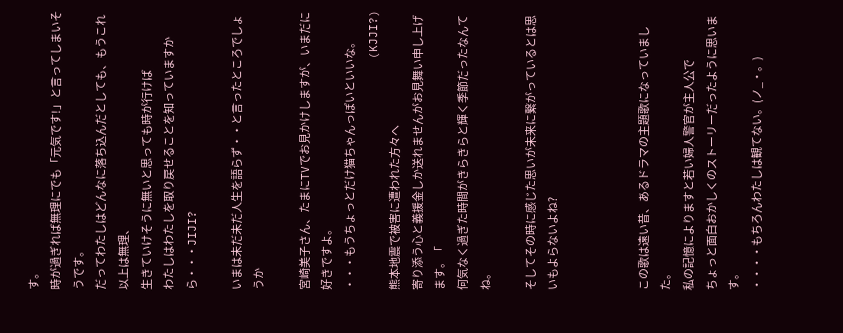す。
時が過ぎれば無理にでも「元気です!」と言ってしまいそうです。
だってわたしはどんなに落ち込んだとしても、もうこれ以上は無理、
生きていけそうに無いと思っても時が行けば
わたしはわたしを取り戻せることを知っていますから・・・JIJI?

いまは未だ未だ人生を語らず・・と言ったところでしょうか

宮崎美子さん、たまにTVでお見かけしますが、いまだに好きですよ。
・・・もうちょっとだけ猫ちゃんっぽいといいな。
                                 (KJJI?)
熊本地震で被害に遭われた方々へ
寄り添う心と義援金しか送れませんがお見舞い申し上げます。「
何気なく過ぎた時間がきらきらと輝く季節だったなんてね。

そしてその時に感じた思いが未来に繋がっているとは思いもよらないよね?



この歌は遠い昔、あるドラマの主題歌になっていました。
私の記憶によりますと若い婦人警官が主人公で
ちょっと面白おかしくのストーリーだったように思います。
・・・・もちろんわたしは観てない。(ノ_・。)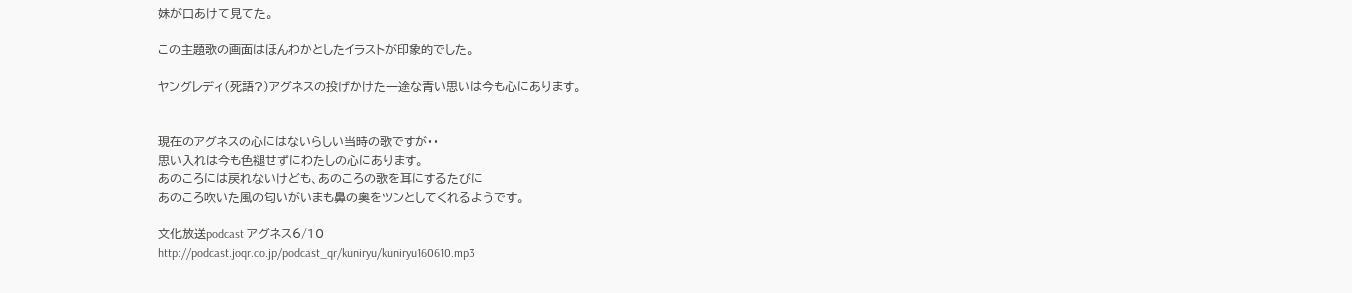妹が口あけて見てた。

この主題歌の画面はほんわかとしたイラストが印象的でした。

ヤングレディ(死語?)アグネスの投げかけた一途な青い思いは今も心にあります。


現在のアグネスの心にはないらしい当時の歌ですが・・
思い入れは今も色褪せずにわたしの心にあります。
あのころには戻れないけども、あのころの歌を耳にするたびに
あのころ吹いた風の匂いがいまも鼻の奥をツンとしてくれるようです。

文化放送podcast アグネス6/10
http://podcast.joqr.co.jp/podcast_qr/kuniryu/kuniryu160610.mp3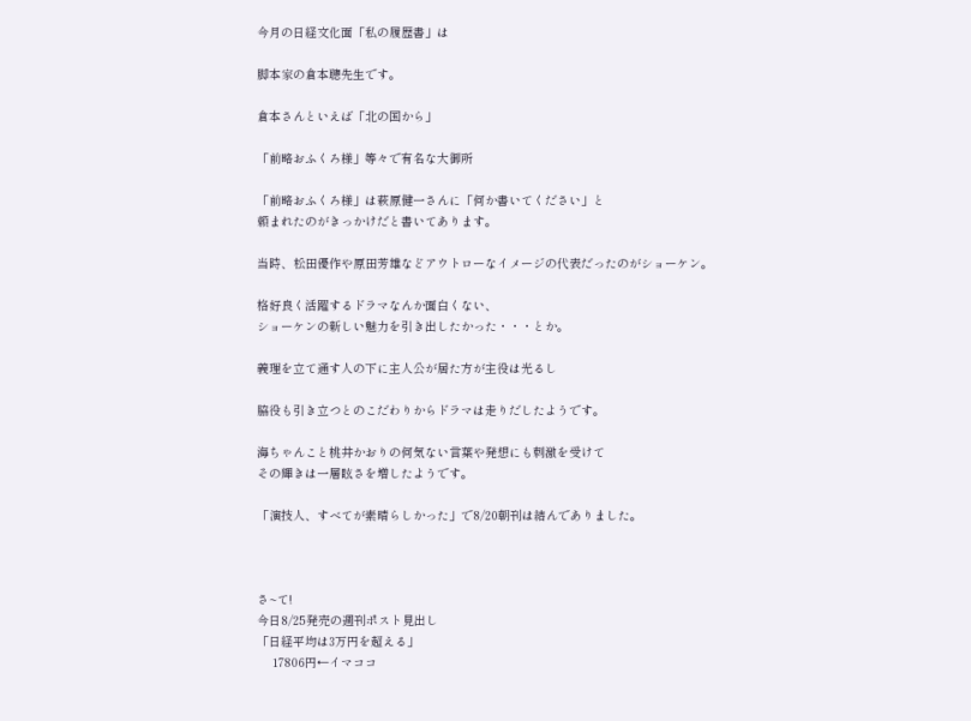今月の日経文化面「私の履歴書」は

脚本家の倉本聰先生です。

倉本さんといえば「北の国から」

「前略おふくろ様」等々で有名な大御所

「前略おふくろ様」は萩原健一さんに「何か書いてください」と
頼まれたのがきっかけだと書いてあります。

当時、松田優作や原田芳雄などアウトローなイメージの代表だったのがショーケン。

格好良く活躍するドラマなんか面白くない、
ショーケンの新しい魅力を引き出したかった・・・とか。

義理を立て通す人の下に主人公が居た方が主役は光るし

脇役も引き立つとのこだわりからドラマは走りだしたようです。

海ちゃんこと桃井かおりの何気ない言葉や発想にも刺激を受けて
その輝きは一層眩さを増したようです。

「演技人、すべてが素晴らしかった」で8/20朝刊は結んでありました。



さ~て!
今日8/25発売の週刊ポスト見出し
「日経平均は3万円を超える」
     17806円←イマココ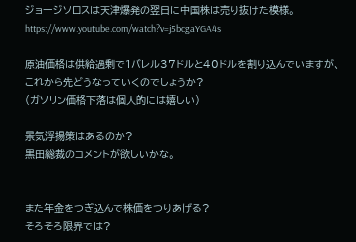ジョージソロスは天津爆発の翌日に中国株は売り抜けた模様。
https://www.youtube.com/watch?v=j5bcgaYGA4s

原油価格は供給過剰で1バレル37ドルと40ドルを割り込んでいますが、
これから先どうなっていくのでしょうか?
(ガソリン価格下落は個人的には嬉しい)

景気浮揚策はあるのか?
黒田総裁のコメントが欲しいかな。


また年金をつぎ込んで株価をつりあげる?
そろそろ限界では?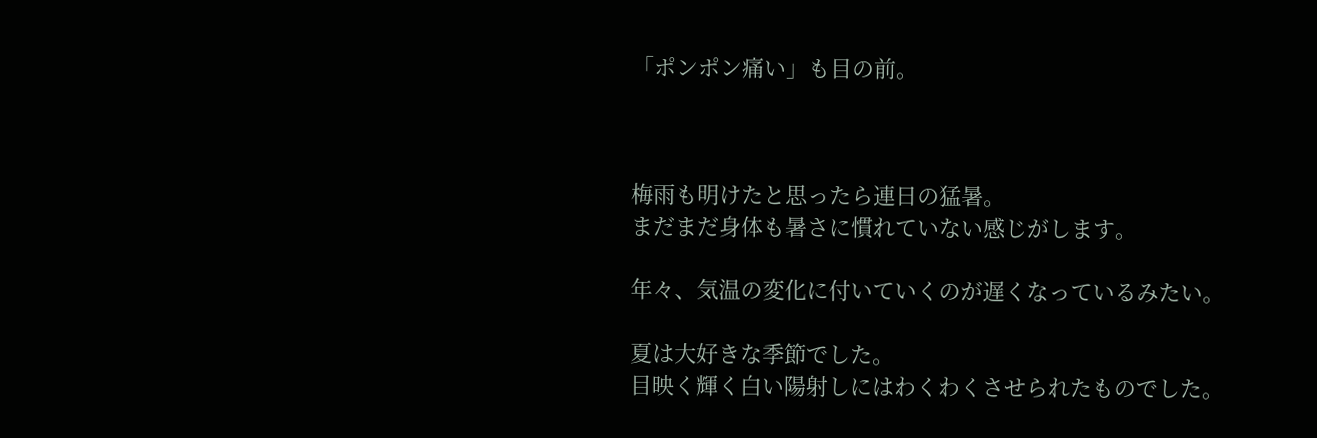「ポンポン痛い」も目の前。



梅雨も明けたと思ったら連日の猛暑。
まだまだ身体も暑さに慣れていない感じがします。

年々、気温の変化に付いていくのが遅くなっているみたい。

夏は大好きな季節でした。
目映く輝く白い陽射しにはわくわくさせられたものでした。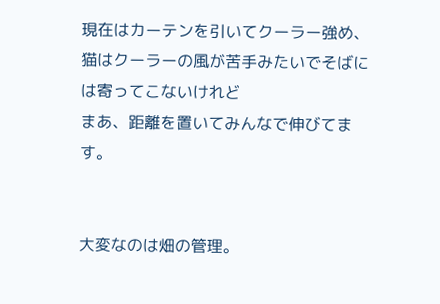現在はカーテンを引いてクーラー強め、
猫はクーラーの風が苦手みたいでそばには寄ってこないけれど
まあ、距離を置いてみんなで伸びてます。


大変なのは畑の管理。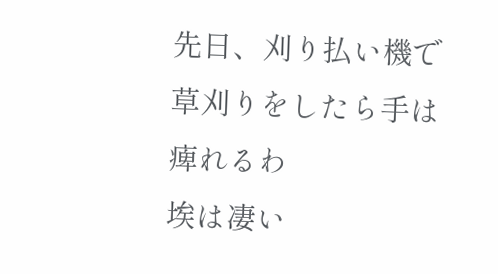先日、刈り払い機で草刈りをしたら手は痺れるわ
埃は凄い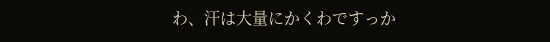わ、汗は大量にかくわですっか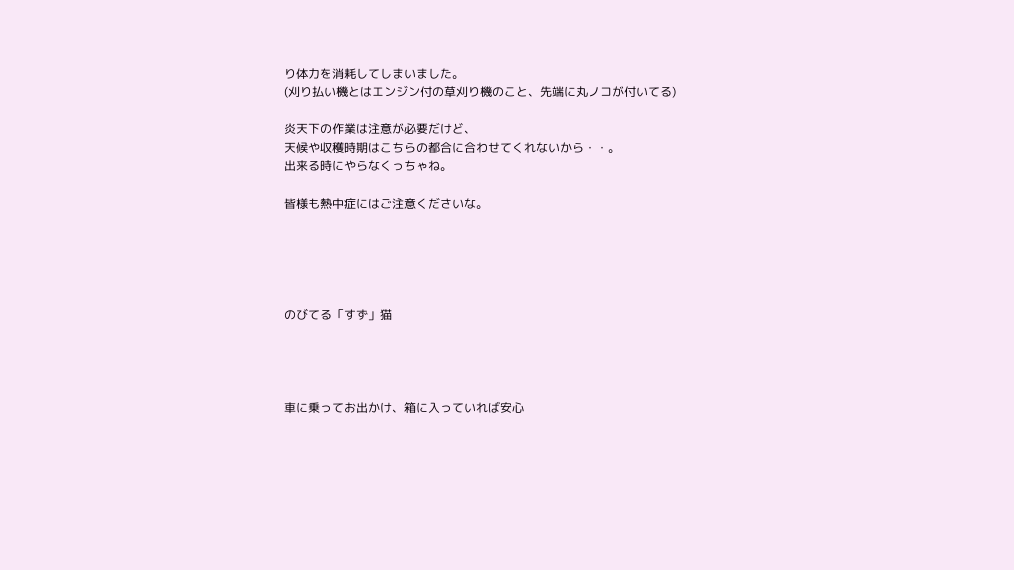り体力を消耗してしまいました。
(刈り払い機とはエンジン付の草刈り機のこと、先端に丸ノコが付いてる)

炎天下の作業は注意が必要だけど、
天候や収穫時期はこちらの都合に合わせてくれないから・・。
出来る時にやらなくっちゃね。

皆様も熱中症にはご注意くださいな。





のびてる「すず」猫




車に乗ってお出かけ、箱に入っていれば安心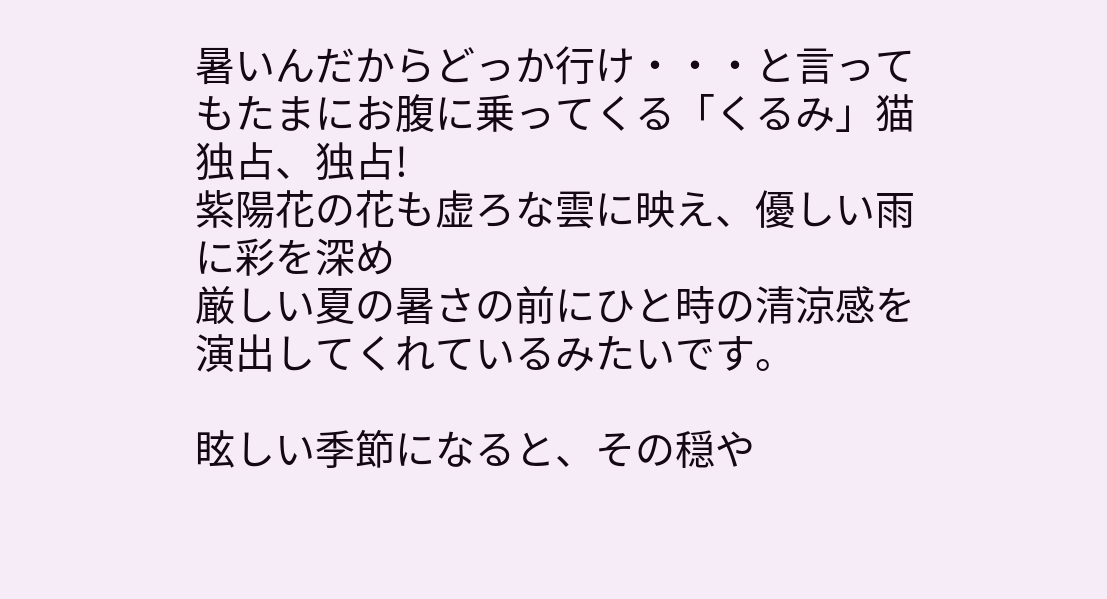暑いんだからどっか行け・・・と言ってもたまにお腹に乗ってくる「くるみ」猫
独占、独占!
紫陽花の花も虚ろな雲に映え、優しい雨に彩を深め
厳しい夏の暑さの前にひと時の清涼感を
演出してくれているみたいです。

眩しい季節になると、その穏や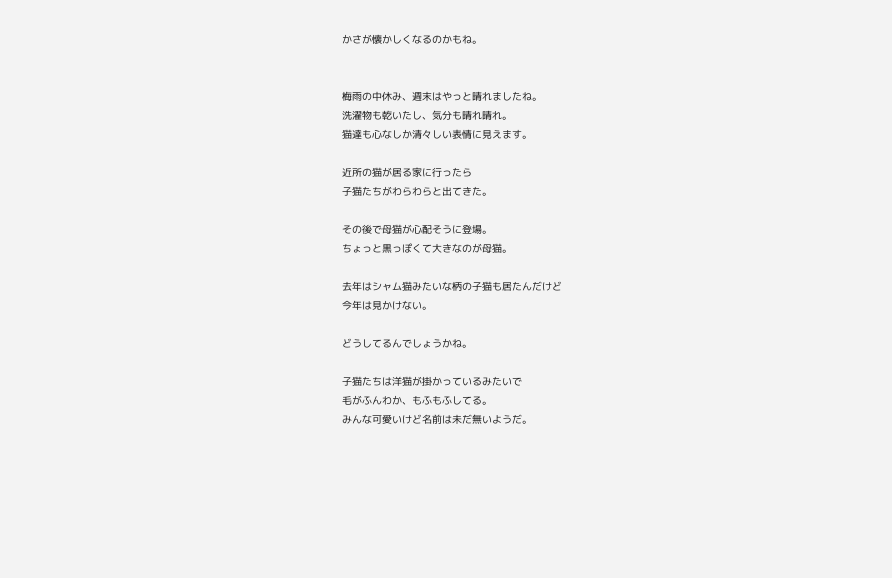かさが懐かしくなるのかもね。


梅雨の中休み、週末はやっと晴れましたね。
洗濯物も乾いたし、気分も晴れ晴れ。
猫達も心なしか清々しい表情に見えます。

近所の猫が居る家に行ったら
子猫たちがわらわらと出てきた。

その後で母猫が心配そうに登場。
ちょっと黒っぽくて大きなのが母猫。

去年はシャム猫みたいな柄の子猫も居たんだけど
今年は見かけない。

どうしてるんでしょうかね。

子猫たちは洋猫が掛かっているみたいで
毛がふんわか、もふもふしてる。
みんな可愛いけど名前は未だ無いようだ。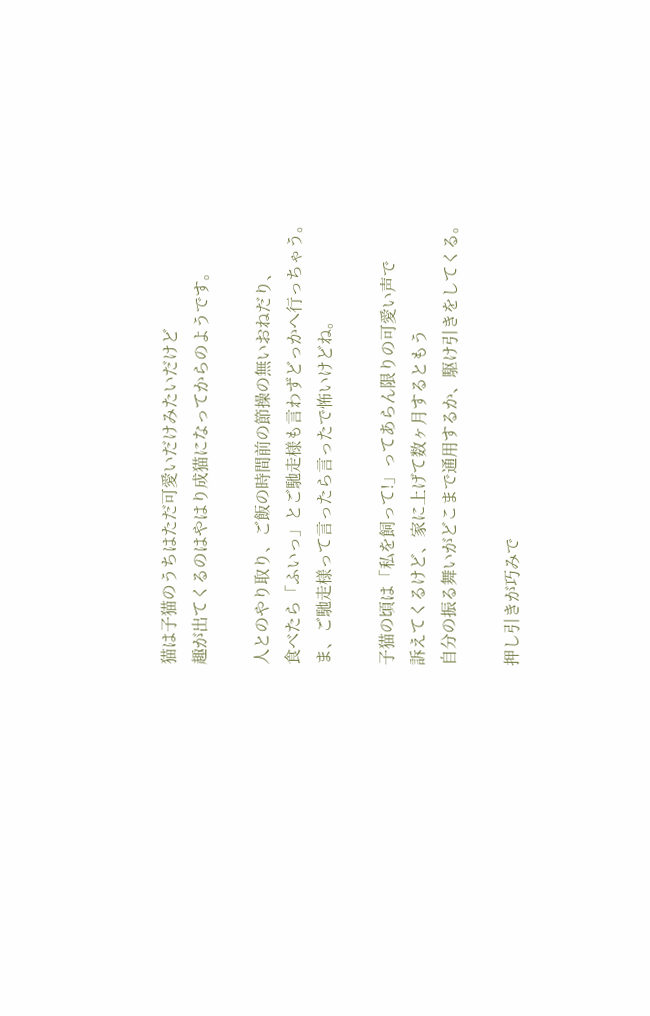猫は子猫のうちはただ可愛いだけみたいだけど
趣が出てくるのはやはり成猫になってからのようです。

人とのやり取り、ご飯の時間前の節操の無いおねだり、
食べたら「ふいっ」とご馳走様も言わずどっかへ行っちゃう。
ま、ご馳走様って言ったら言ったで怖いけどね。

子猫の頃は「私を飼って!」ってあらん限りの可愛い声で
訴えてくるけど、家に上げて数ヶ月するともう
自分の振る舞いがどこまで通用するか、駆け引きをしてくる。

押し引きが巧みで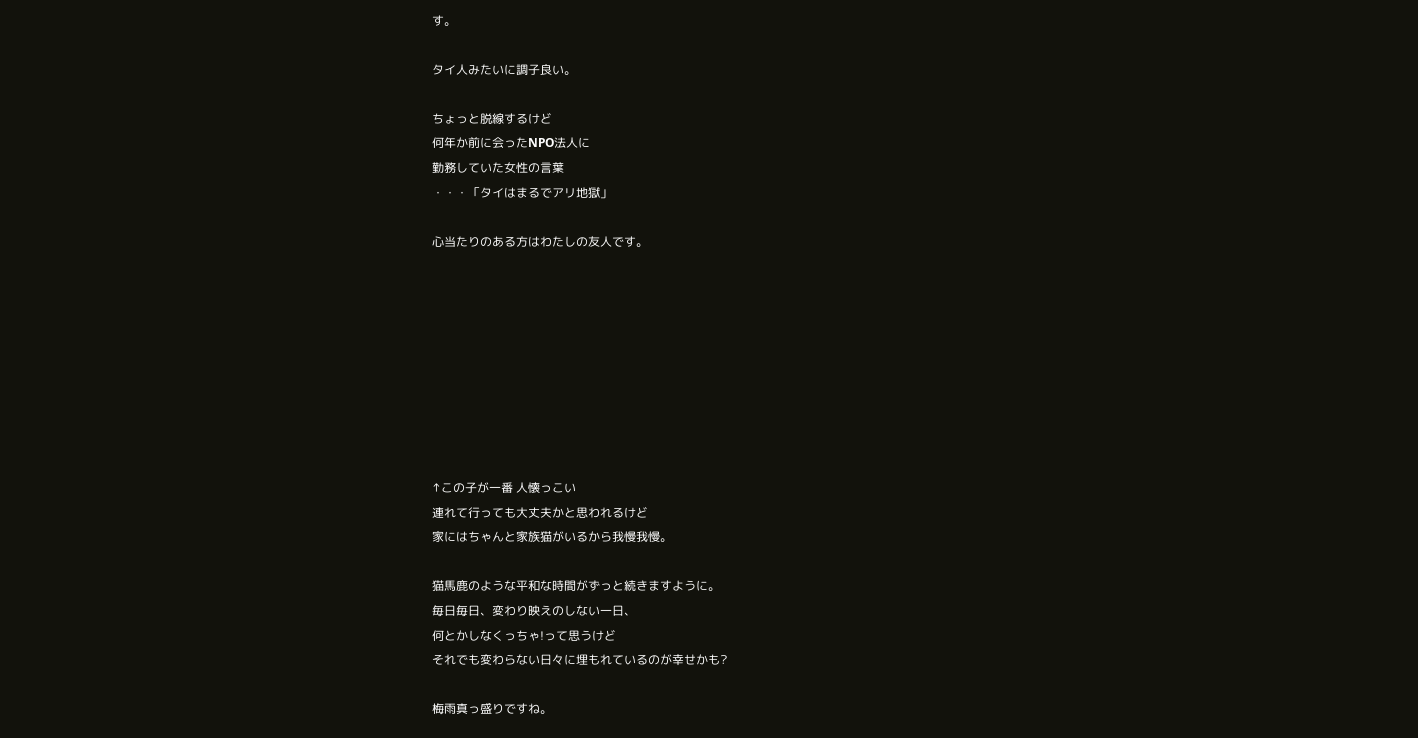す。

タイ人みたいに調子良い。

ちょっと脱線するけど
何年か前に会ったNPO法人に
勤務していた女性の言葉
・・・「タイはまるでアリ地獄」

心当たりのある方はわたしの友人です。









↑この子が一番 人懐っこい
連れて行っても大丈夫かと思われるけど
家にはちゃんと家族猫がいるから我慢我慢。

猫馬鹿のような平和な時間がずっと続きますように。
毎日毎日、変わり映えのしない一日、
何とかしなくっちゃ!って思うけど
それでも変わらない日々に埋もれているのが幸せかも?

梅雨真っ盛りですね。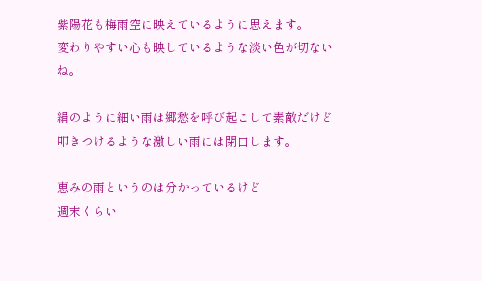紫陽花も梅雨空に映えているように思えます。
変わりやすい心も映しているような淡い色が切ないね。

絹のように細い雨は郷愁を呼び起こして素敵だけど
叩きつけるような激しい雨には閉口します。

恵みの雨というのは分かっているけど
週末くらい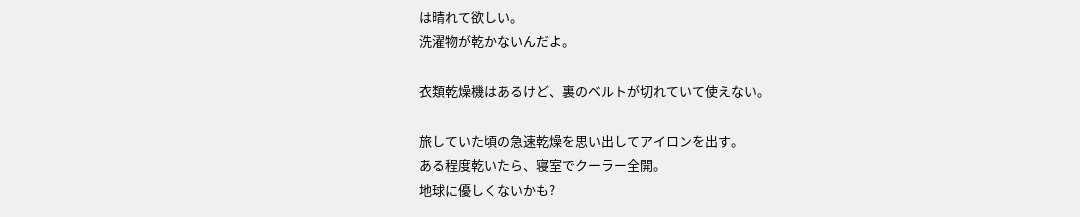は晴れて欲しい。
洗濯物が乾かないんだよ。

衣類乾燥機はあるけど、裏のベルトが切れていて使えない。

旅していた頃の急速乾燥を思い出してアイロンを出す。
ある程度乾いたら、寝室でクーラー全開。
地球に優しくないかも?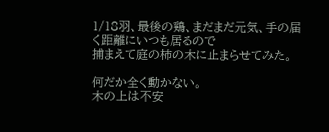1/18羽、最後の鶏、まだまだ元気、手の届く距離にいつも居るので
捕まえて庭の柿の木に止まらせてみた。

何だか全く動かない。
木の上は不安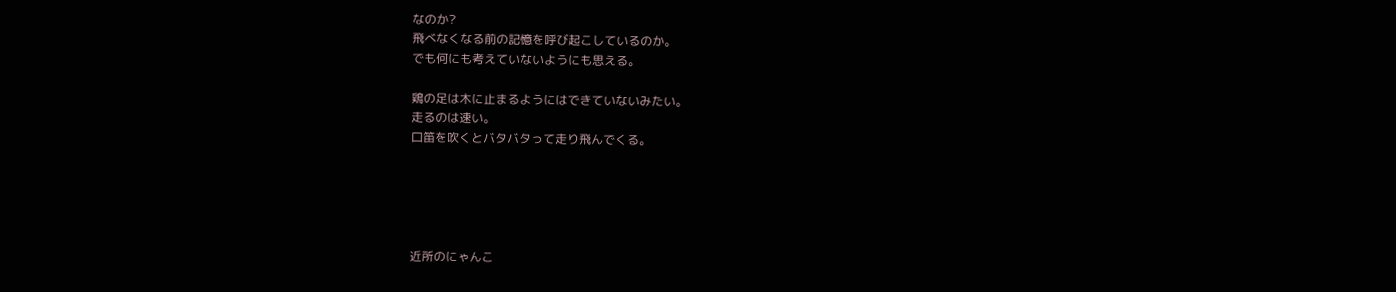なのか?
飛べなくなる前の記憶を呼び起こしているのか。
でも何にも考えていないようにも思える。

鶏の足は木に止まるようにはできていないみたい。
走るのは速い。
口笛を吹くとバタバタって走り飛んでくる。





近所のにゃんこ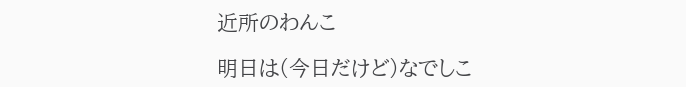近所のわんこ

明日は(今日だけど)なでしこ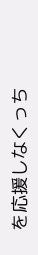を応援しなくっち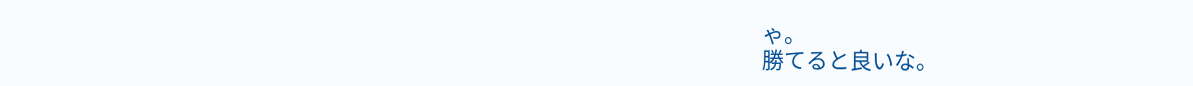ゃ。
勝てると良いな。